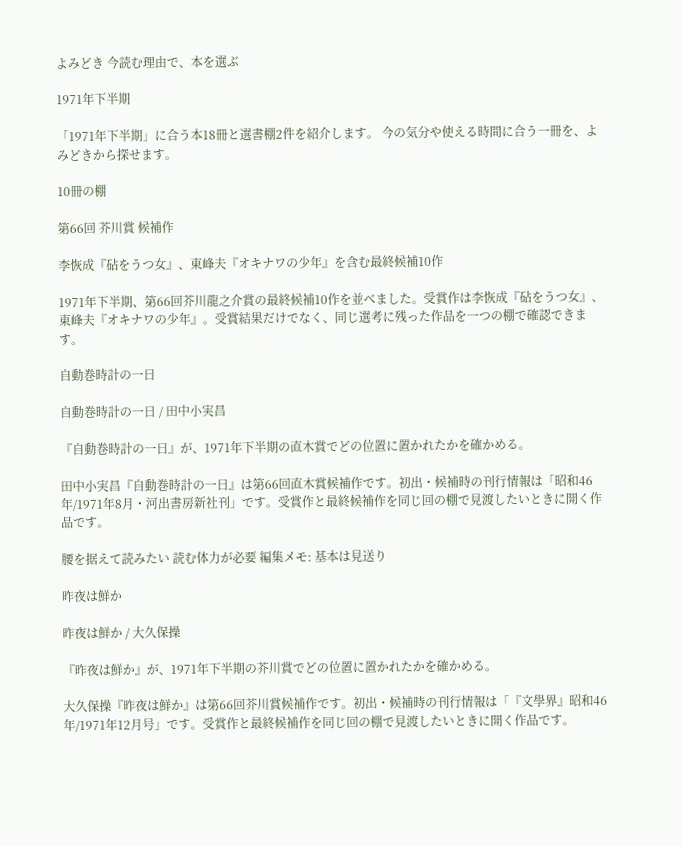よみどき 今読む理由で、本を選ぶ

1971年下半期

「1971年下半期」に合う本18冊と選書棚2件を紹介します。 今の気分や使える時間に合う一冊を、よみどきから探せます。

10冊の棚

第66回 芥川賞 候補作

李恢成『砧をうつ女』、東峰夫『オキナワの少年』を含む最終候補10作

1971年下半期、第66回芥川龍之介賞の最終候補10作を並べました。受賞作は李恢成『砧をうつ女』、東峰夫『オキナワの少年』。受賞結果だけでなく、同じ選考に残った作品を一つの棚で確認できます。

自動巻時計の一日

自動巻時計の一日 / 田中小実昌

『自動巻時計の一日』が、1971年下半期の直木賞でどの位置に置かれたかを確かめる。

田中小実昌『自動巻時計の一日』は第66回直木賞候補作です。初出・候補時の刊行情報は「昭和46年/1971年8月・河出書房新社刊」です。受賞作と最終候補作を同じ回の棚で見渡したいときに開く作品です。

腰を据えて読みたい 読む体力が必要 編集メモ: 基本は見送り

昨夜は鮮か

昨夜は鮮か / 大久保操

『昨夜は鮮か』が、1971年下半期の芥川賞でどの位置に置かれたかを確かめる。

大久保操『昨夜は鮮か』は第66回芥川賞候補作です。初出・候補時の刊行情報は「『文學界』昭和46年/1971年12月号」です。受賞作と最終候補作を同じ回の棚で見渡したいときに開く作品です。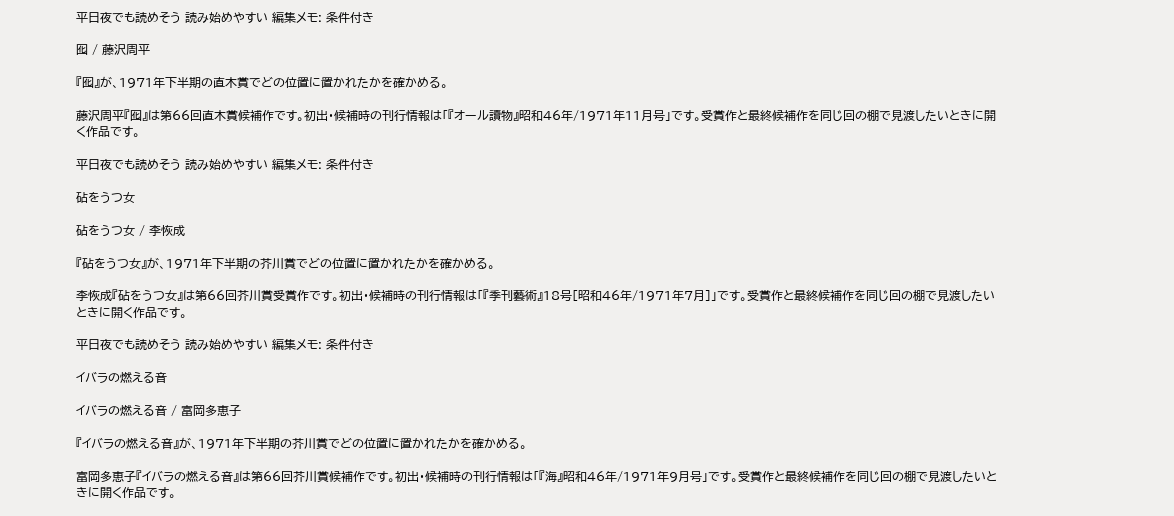平日夜でも読めそう 読み始めやすい 編集メモ: 条件付き

囮 / 藤沢周平

『囮』が、1971年下半期の直木賞でどの位置に置かれたかを確かめる。

藤沢周平『囮』は第66回直木賞候補作です。初出・候補時の刊行情報は「『オール讀物』昭和46年/1971年11月号」です。受賞作と最終候補作を同じ回の棚で見渡したいときに開く作品です。

平日夜でも読めそう 読み始めやすい 編集メモ: 条件付き

砧をうつ女

砧をうつ女 / 李恢成

『砧をうつ女』が、1971年下半期の芥川賞でどの位置に置かれたかを確かめる。

李恢成『砧をうつ女』は第66回芥川賞受賞作です。初出・候補時の刊行情報は「『季刊藝術』18号[昭和46年/1971年7月]」です。受賞作と最終候補作を同じ回の棚で見渡したいときに開く作品です。

平日夜でも読めそう 読み始めやすい 編集メモ: 条件付き

イバラの燃える音

イバラの燃える音 / 富岡多恵子

『イバラの燃える音』が、1971年下半期の芥川賞でどの位置に置かれたかを確かめる。

富岡多恵子『イバラの燃える音』は第66回芥川賞候補作です。初出・候補時の刊行情報は「『海』昭和46年/1971年9月号」です。受賞作と最終候補作を同じ回の棚で見渡したいときに開く作品です。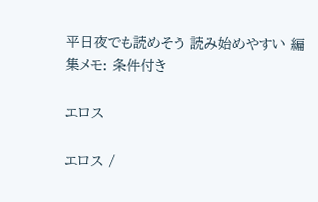平日夜でも読めそう 読み始めやすい 編集メモ: 条件付き

エロス

エロス /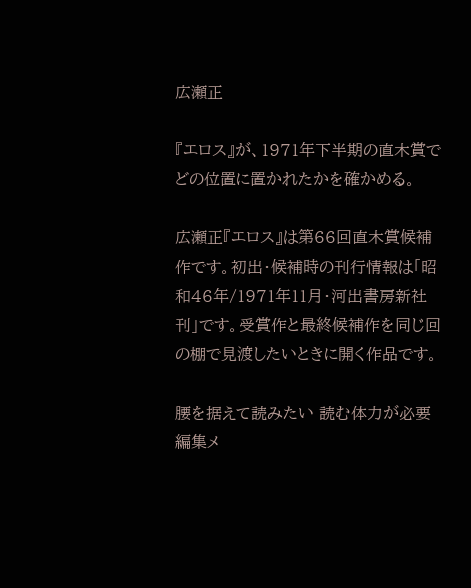広瀬正

『エロス』が、1971年下半期の直木賞でどの位置に置かれたかを確かめる。

広瀬正『エロス』は第66回直木賞候補作です。初出・候補時の刊行情報は「昭和46年/1971年11月・河出書房新社刊」です。受賞作と最終候補作を同じ回の棚で見渡したいときに開く作品です。

腰を据えて読みたい 読む体力が必要 編集メ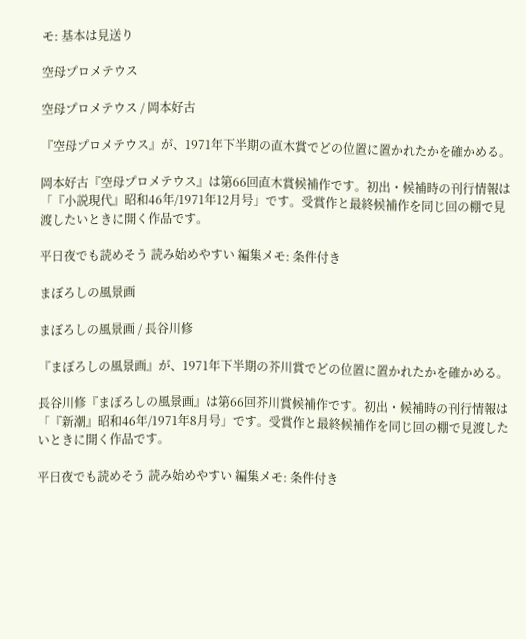モ: 基本は見送り

空母プロメテウス

空母プロメテウス / 岡本好古

『空母プロメテウス』が、1971年下半期の直木賞でどの位置に置かれたかを確かめる。

岡本好古『空母プロメテウス』は第66回直木賞候補作です。初出・候補時の刊行情報は「『小説現代』昭和46年/1971年12月号」です。受賞作と最終候補作を同じ回の棚で見渡したいときに開く作品です。

平日夜でも読めそう 読み始めやすい 編集メモ: 条件付き

まぼろしの風景画

まぼろしの風景画 / 長谷川修

『まぼろしの風景画』が、1971年下半期の芥川賞でどの位置に置かれたかを確かめる。

長谷川修『まぼろしの風景画』は第66回芥川賞候補作です。初出・候補時の刊行情報は「『新潮』昭和46年/1971年8月号」です。受賞作と最終候補作を同じ回の棚で見渡したいときに開く作品です。

平日夜でも読めそう 読み始めやすい 編集メモ: 条件付き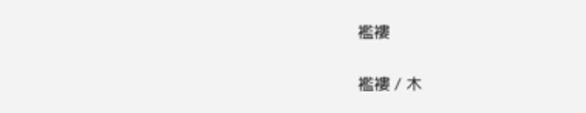襤褸

襤褸 / 木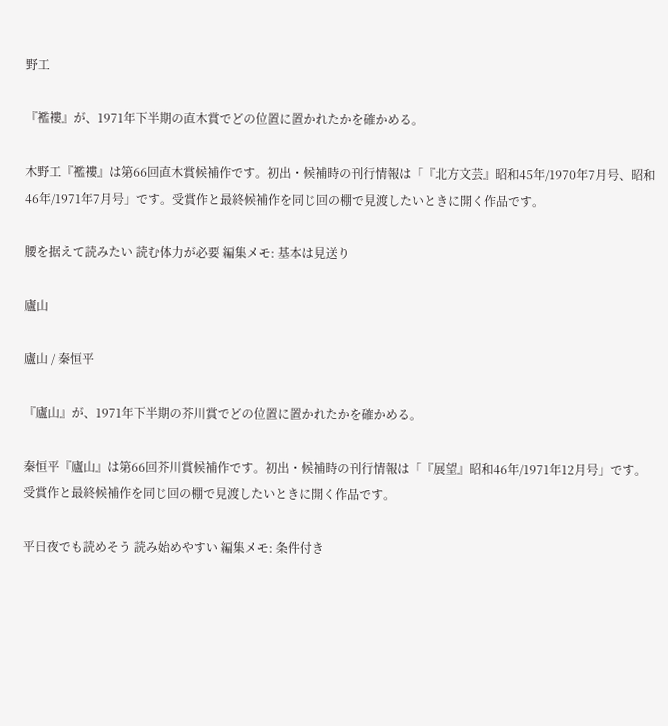野工

『襤褸』が、1971年下半期の直木賞でどの位置に置かれたかを確かめる。

木野工『襤褸』は第66回直木賞候補作です。初出・候補時の刊行情報は「『北方文芸』昭和45年/1970年7月号、昭和46年/1971年7月号」です。受賞作と最終候補作を同じ回の棚で見渡したいときに開く作品です。

腰を据えて読みたい 読む体力が必要 編集メモ: 基本は見送り

廬山

廬山 / 秦恒平

『廬山』が、1971年下半期の芥川賞でどの位置に置かれたかを確かめる。

秦恒平『廬山』は第66回芥川賞候補作です。初出・候補時の刊行情報は「『展望』昭和46年/1971年12月号」です。受賞作と最終候補作を同じ回の棚で見渡したいときに開く作品です。

平日夜でも読めそう 読み始めやすい 編集メモ: 条件付き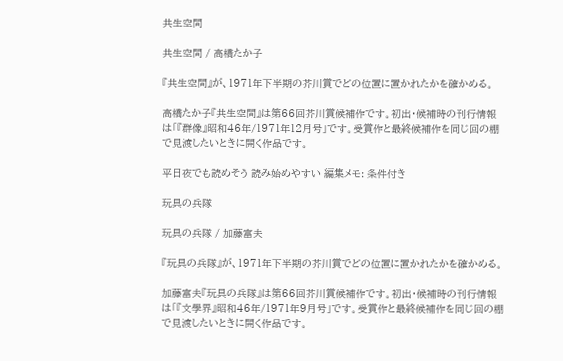共生空間

共生空間 / 高橋たか子

『共生空間』が、1971年下半期の芥川賞でどの位置に置かれたかを確かめる。

高橋たか子『共生空間』は第66回芥川賞候補作です。初出・候補時の刊行情報は「『群像』昭和46年/1971年12月号」です。受賞作と最終候補作を同じ回の棚で見渡したいときに開く作品です。

平日夜でも読めそう 読み始めやすい 編集メモ: 条件付き

玩具の兵隊

玩具の兵隊 / 加藤富夫

『玩具の兵隊』が、1971年下半期の芥川賞でどの位置に置かれたかを確かめる。

加藤富夫『玩具の兵隊』は第66回芥川賞候補作です。初出・候補時の刊行情報は「『文學界』昭和46年/1971年9月号」です。受賞作と最終候補作を同じ回の棚で見渡したいときに開く作品です。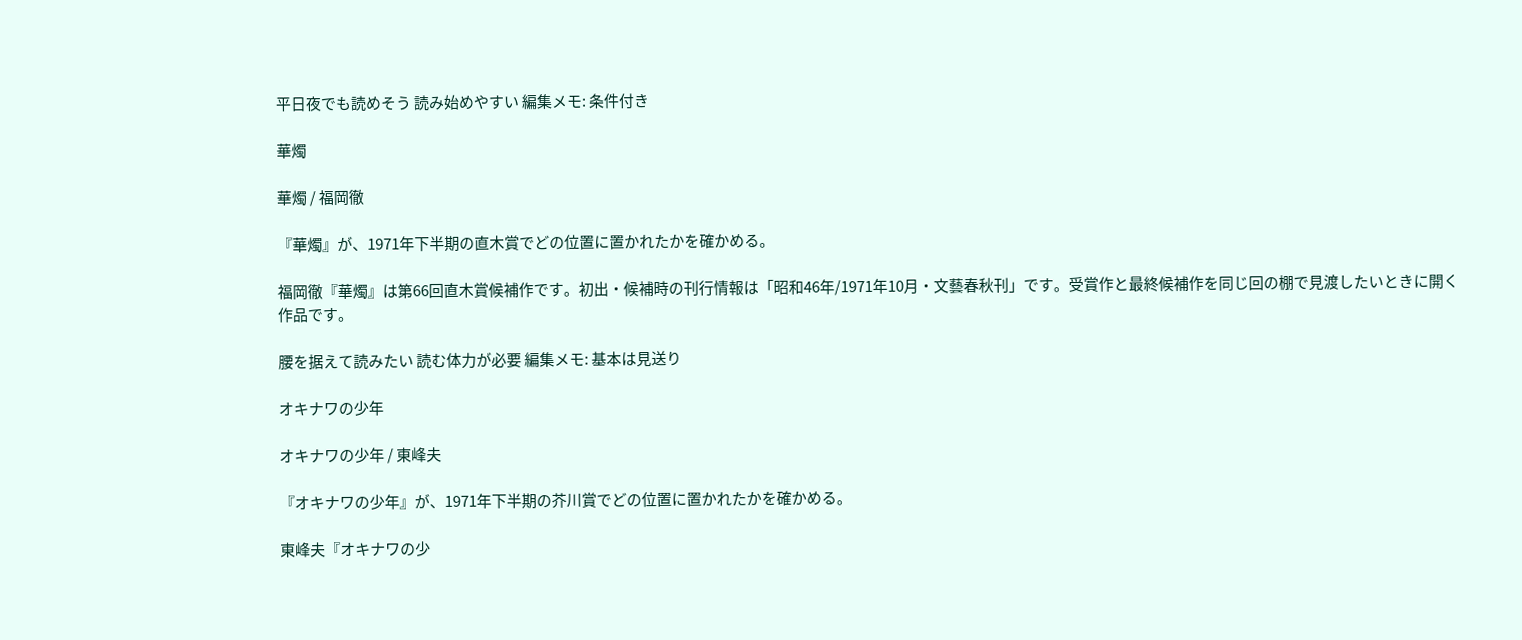平日夜でも読めそう 読み始めやすい 編集メモ: 条件付き

華燭

華燭 / 福岡徹

『華燭』が、1971年下半期の直木賞でどの位置に置かれたかを確かめる。

福岡徹『華燭』は第66回直木賞候補作です。初出・候補時の刊行情報は「昭和46年/1971年10月・文藝春秋刊」です。受賞作と最終候補作を同じ回の棚で見渡したいときに開く作品です。

腰を据えて読みたい 読む体力が必要 編集メモ: 基本は見送り

オキナワの少年

オキナワの少年 / 東峰夫

『オキナワの少年』が、1971年下半期の芥川賞でどの位置に置かれたかを確かめる。

東峰夫『オキナワの少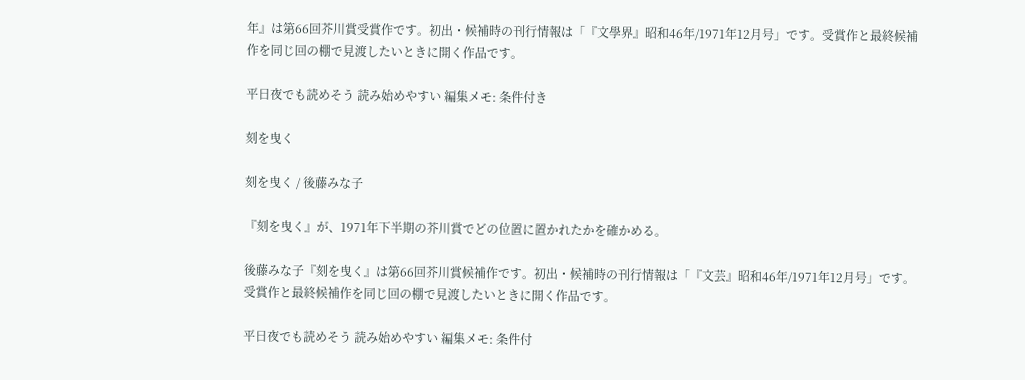年』は第66回芥川賞受賞作です。初出・候補時の刊行情報は「『文學界』昭和46年/1971年12月号」です。受賞作と最終候補作を同じ回の棚で見渡したいときに開く作品です。

平日夜でも読めそう 読み始めやすい 編集メモ: 条件付き

刻を曳く

刻を曳く / 後藤みな子

『刻を曳く』が、1971年下半期の芥川賞でどの位置に置かれたかを確かめる。

後藤みな子『刻を曳く』は第66回芥川賞候補作です。初出・候補時の刊行情報は「『文芸』昭和46年/1971年12月号」です。受賞作と最終候補作を同じ回の棚で見渡したいときに開く作品です。

平日夜でも読めそう 読み始めやすい 編集メモ: 条件付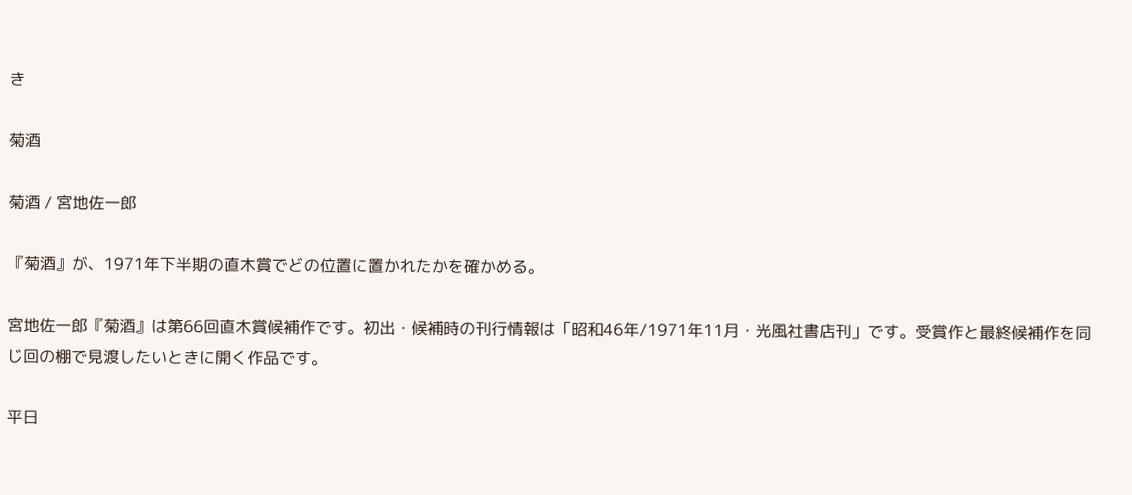き

菊酒

菊酒 / 宮地佐一郎

『菊酒』が、1971年下半期の直木賞でどの位置に置かれたかを確かめる。

宮地佐一郎『菊酒』は第66回直木賞候補作です。初出・候補時の刊行情報は「昭和46年/1971年11月・光風社書店刊」です。受賞作と最終候補作を同じ回の棚で見渡したいときに開く作品です。

平日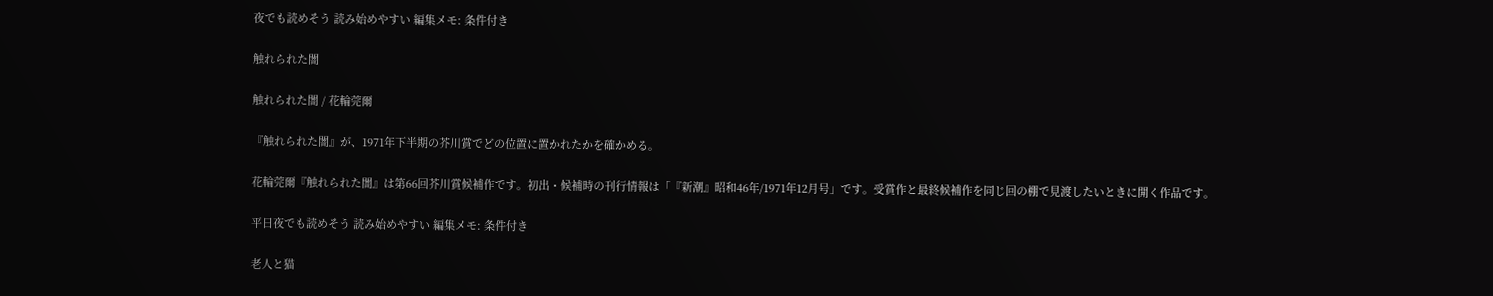夜でも読めそう 読み始めやすい 編集メモ: 条件付き

触れられた闇

触れられた闇 / 花輪莞爾

『触れられた闇』が、1971年下半期の芥川賞でどの位置に置かれたかを確かめる。

花輪莞爾『触れられた闇』は第66回芥川賞候補作です。初出・候補時の刊行情報は「『新潮』昭和46年/1971年12月号」です。受賞作と最終候補作を同じ回の棚で見渡したいときに開く作品です。

平日夜でも読めそう 読み始めやすい 編集メモ: 条件付き

老人と猫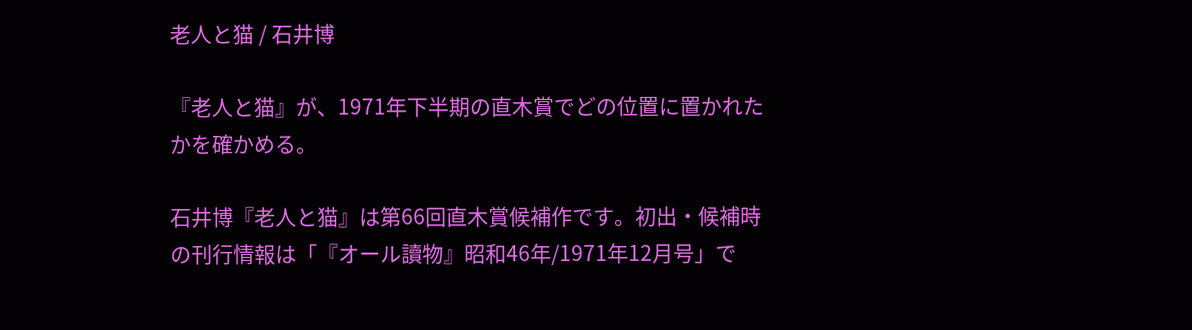老人と猫 / 石井博

『老人と猫』が、1971年下半期の直木賞でどの位置に置かれたかを確かめる。

石井博『老人と猫』は第66回直木賞候補作です。初出・候補時の刊行情報は「『オール讀物』昭和46年/1971年12月号」で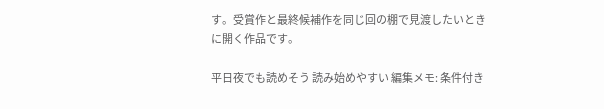す。受賞作と最終候補作を同じ回の棚で見渡したいときに開く作品です。

平日夜でも読めそう 読み始めやすい 編集メモ: 条件付き